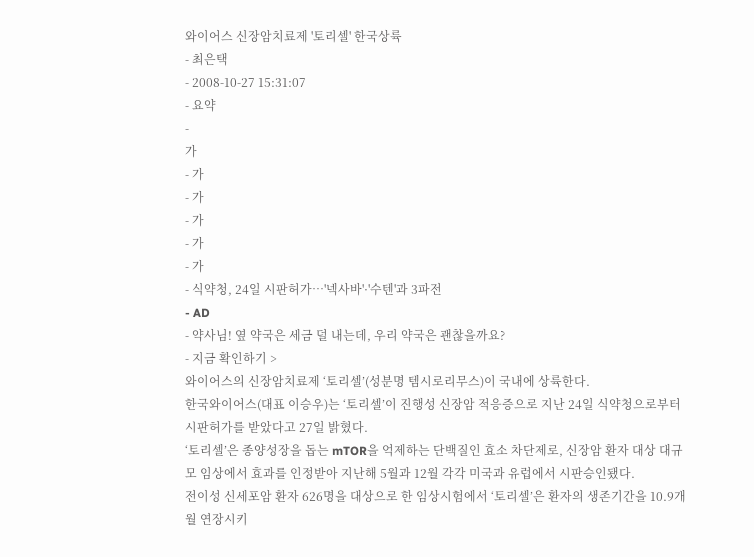와이어스 신장암치료제 '토리셀' 한국상륙
- 최은택
- 2008-10-27 15:31:07
- 요약
-
가
- 가
- 가
- 가
- 가
- 가
- 식약청, 24일 시판허가…'넥사바'·'수텐'과 3파전
- AD
- 약사님! 옆 약국은 세금 덜 내는데, 우리 약국은 괜찮을까요?
- 지금 확인하기 >
와이어스의 신장암치료제 ‘토리셀’(성분명 템시로리무스)이 국내에 상륙한다.
한국와이어스(대표 이승우)는 ‘토리셀’이 진행성 신장암 적응증으로 지난 24일 식약청으로부터 시판허가를 받았다고 27일 밝혔다.
‘토리셀’은 종양성장을 돕는 mTOR을 억제하는 단백질인 효소 차단제로, 신장암 환자 대상 대규모 임상에서 효과를 인정받아 지난해 5월과 12월 각각 미국과 유럽에서 시판승인됐다.
전이성 신세포암 환자 626명을 대상으로 한 임상시험에서 ‘토리셀’은 환자의 생존기간을 10.9개월 연장시키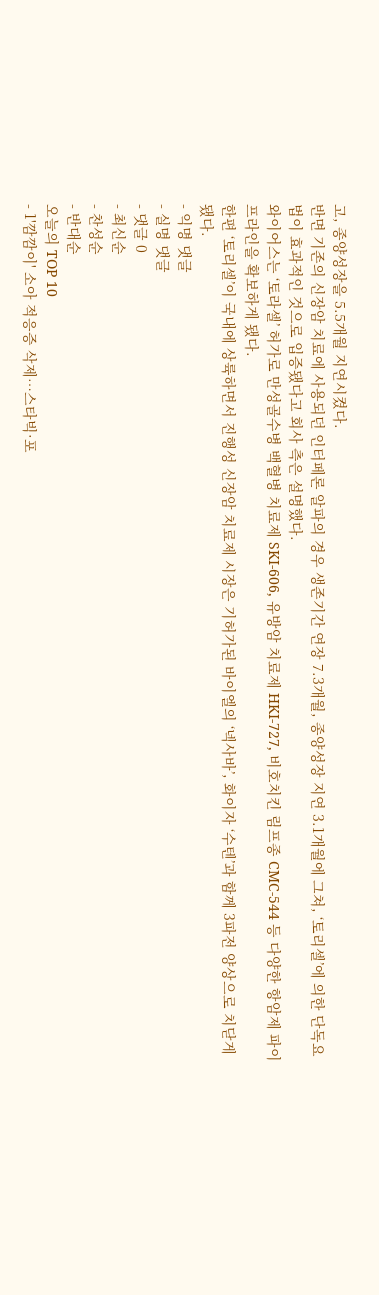고, 종양성장을 5.5개월 지연시켰다.
반면 기존의 신장암 치료에 사용되던 인터페론 알파의 경우 생존기간 연장 7.3개월, 종양성장 지연 3.1개월에 그쳐, ‘토리셀’에 의한 단독요법이 효과적인 것으로 입증됐다고 회사 측은 설명했다.
와이어스는 ‘토라셀’ 허가로 만성골수병 백혈병 치료제 SKI-606, 유방암 치료제 HKI-727, 비호치킨 림프종 CMC-544 등 다양한 항암제 파이프라인을 확보하게 됐다.
한편 ‘토리셀’이 국내에 상륙하면서 진행성 신장암 치료제 시장은 기허가된 바이엘의 ‘넥사바’, 화이자 ‘수텐’과 함께 3파전 양상으로 치닫게 됐다.
- 익명 댓글
- 실명 댓글
- 댓글 0
- 최신순
- 찬성순
- 반대순
오늘의 TOP 10
- 1'깜깜이' 소아 적응증 삭제…스타빅·포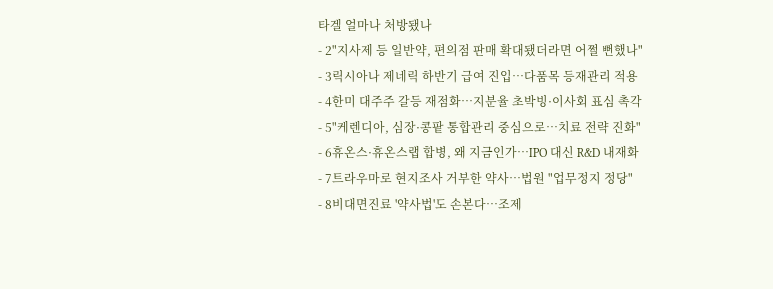타겔 얼마나 처방됐나
- 2"지사제 등 일반약, 편의점 판매 확대됐더라면 어쩔 뻔했나"
- 3릭시아나 제네릭 하반기 급여 진입…다품목 등재관리 적용
- 4한미 대주주 갈등 재점화…지분율 초박빙·이사회 표심 촉각
- 5"케렌디아, 심장·콩팥 통합관리 중심으로…치료 전략 진화"
- 6휴온스·휴온스랩 합병, 왜 지금인가…IPO 대신 R&D 내재화
- 7트라우마로 현지조사 거부한 약사…법원 "업무정지 정당"
- 8비대면진료 '약사법'도 손본다…조제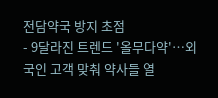전담약국 방지 초점
- 9달라진 트렌드 '올무다약'…외국인 고객 맞춰 약사들 열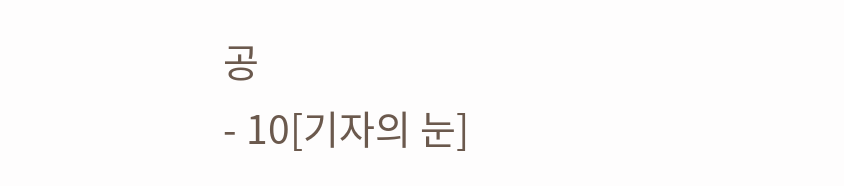공
- 10[기자의 눈]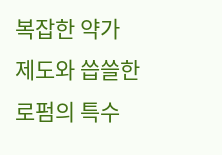복잡한 약가 제도와 씁쓸한 로펌의 특수